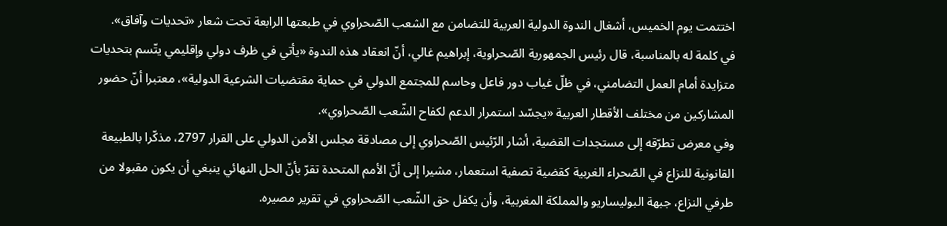اختتمت يوم الخميس، أشغال الندوة الدولية العربية للتضامن مع الشعب الصّحراوي في طبعتها الرابعة تحت شعار «تحديات وآفاق».
في كلمة له بالمناسبة، قال رئيس الجمهورية الصّحراوية، إبراهيم غالي، أنّ انعقاد هذه الندوة «يأتي في ظرف دولي وإقليمي يتّسم بتحديات متزايدة أمام العمل التضامني، في ظلّ غياب دور فاعل وحاسم للمجتمع الدولي في حماية مقتضيات الشرعية الدولية»، معتبرا أنّ حضور المشاركين من مختلف الأقطار العربية «يجسّد استمرار الدعم لكفاح الشّعب الصّحراوي».
وفي معرض تطرّقه إلى مستجدات القضية، أشار الرّئيس الصّحراوي إلى مصادقة مجلس الأمن الدولي على القرار 2797، مذكّرا بالطبيعة القانونية للنزاع في الصّحراء الغربية كقضية تصفية استعمار، مشيرا إلى أنّ الأمم المتحدة تقرّ بأنّ الحل النهائي ينبغي أن يكون مقبولا من طرفي النزاع، جبهة البوليساريو والمملكة المغربية، وأن يكفل حق الشّعب الصّحراوي في تقرير مصيره.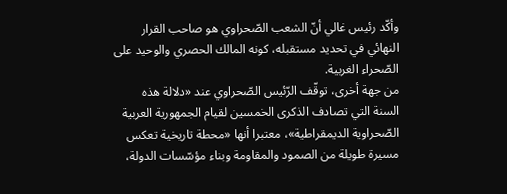وأكّد رئيس غالي أنّ الشعب الصّحراوي هو صاحب القرار النهائي في تحديد مستقبله، كونه المالك الحصري والوحيد على الصّحراء الغربية.
من جهة أخرى، توقّف الرّئيس الصّحراوي عند «دلالة هذه السنة التي تصادف الذكرى الخمسين لقيام الجمهورية العربية الصّحراوية الديمقراطية»، معتبرا أنها «محطة تاريخية تعكس مسيرة طويلة من الصمود والمقاومة وبناء مؤسّسات الدولة،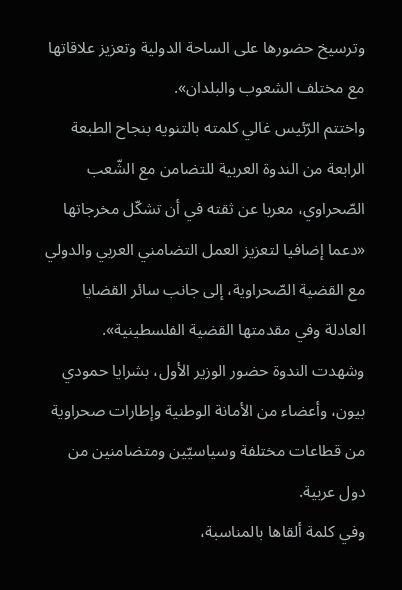وترسيخ حضورها على الساحة الدولية وتعزيز علاقاتها مع مختلف الشعوب والبلدان».
واختتم الرّئيس غالي كلمته بالتنويه بنجاح الطبعة الرابعة من الندوة العربية للتضامن مع الشّعب الصّحراوي، معربا عن ثقته في أن تشكّل مخرجاتها «دعما إضافيا لتعزيز العمل التضامني العربي والدولي مع القضية الصّحراوية، إلى جانب سائر القضايا العادلة وفي مقدمتها القضية الفلسطينية».
وشهدت الندوة حضور الوزير الأول، بشرايا حمودي بيون، وأعضاء من الأمانة الوطنية وإطارات صحراوية من قطاعات مختلفة وسياسيّين ومتضامنين من دول عربية.
وفي كلمة ألقاها بالمناسبة،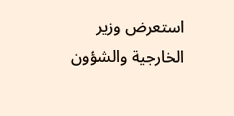استعرض وزير الخارجية والشؤون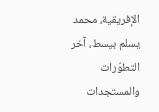الإفريقية، محمد يسلم بيسط، آخر التطوّرات والمستجدات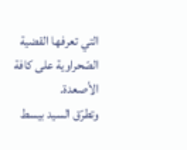التي تعرفها القضية الصّحراوية على كافة الأصعدة.
وتطرّق السيد بيسط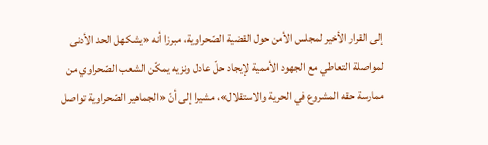إلى القرار الأخير لمجلس الأمن حول القضية الصّحراوية، مبرزا أنه «يشكهل الحد الأدنى لمواصلة التعاطي مع الجهود الأممية لإيجاد حلّ عادل ونزيه يمكّن الشعب الصّحراوي من ممارسة حقه المشروع في الحرية والاستقلال»، مشيرا إلى أنّ «الجماهير الصّحراوية تواصل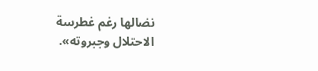نضالها رغم غطرسة الاحتلال وجبروته».